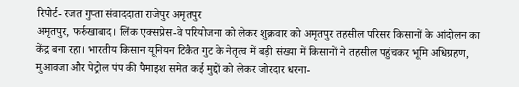रिपोर्ट- रजत गुप्ता संवाददाता राजेपुर अमृतपुर
अमृतपुर, फर्रुखाबाद। लिंक एक्सप्रेस-वे परियोजना को लेकर शुक्रवार को अमृतपुर तहसील परिसर किसानों के आंदोलन का केंद्र बना रहा। भारतीय किसान यूनियन टिकैत गुट के नेतृत्व में बड़ी संख्या में किसानों ने तहसील पहुंचकर भूमि अधिग्रहण, मुआवजा और पेट्रोल पंप की पैमाइश समेत कई मुद्दों को लेकर जोरदार धरना-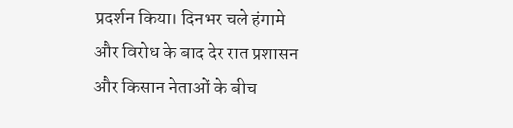प्रदर्शन किया। दिनभर चले हंगामे और विरोध के बाद देर रात प्रशासन और किसान नेताओं के बीच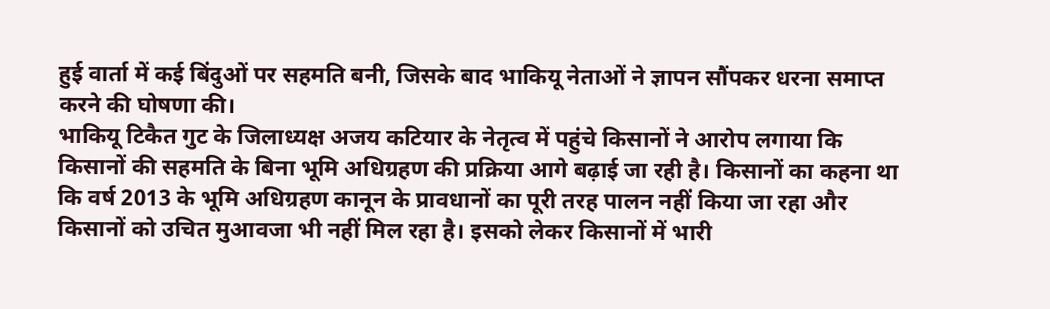हुई वार्ता में कई बिंदुओं पर सहमति बनी, जिसके बाद भाकियू नेताओं ने ज्ञापन सौंपकर धरना समाप्त करने की घोषणा की।
भाकियू टिकैत गुट के जिलाध्यक्ष अजय कटियार के नेतृत्व में पहुंचे किसानों ने आरोप लगाया कि किसानों की सहमति के बिना भूमि अधिग्रहण की प्रक्रिया आगे बढ़ाई जा रही है। किसानों का कहना था कि वर्ष 2013 के भूमि अधिग्रहण कानून के प्रावधानों का पूरी तरह पालन नहीं किया जा रहा और किसानों को उचित मुआवजा भी नहीं मिल रहा है। इसको लेकर किसानों में भारी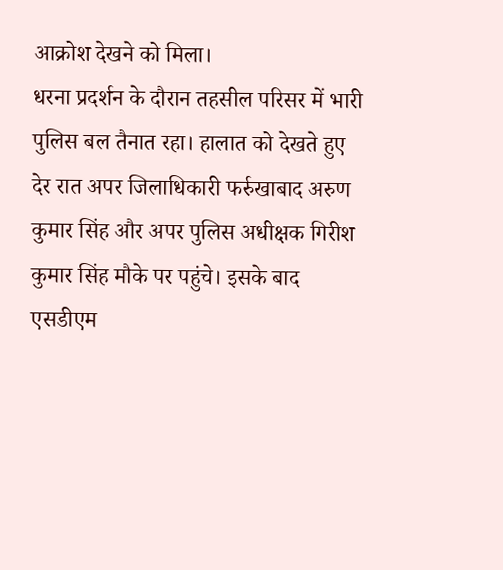आक्रोश देखने को मिला।
धरना प्रदर्शन के दौरान तहसील परिसर में भारी पुलिस बल तैनात रहा। हालात को देखते हुए देर रात अपर जिलाधिकारी फर्रुखाबाद अरुण कुमार सिंह और अपर पुलिस अधीक्षक गिरीश कुमार सिंह मौके पर पहुंचे। इसके बाद एसडीएम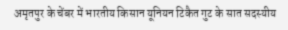अमृतपुर के चेंबर में भारतीय किसान यूनियन टिकैत गुट के सात सदस्यीय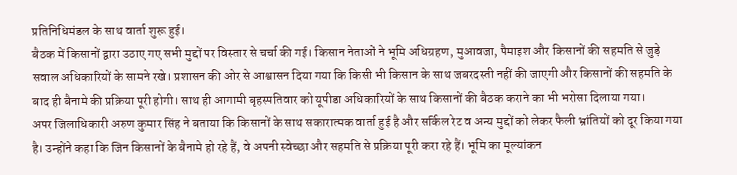प्रतिनिधिमंडल के साथ वार्ता शुरू हुई।
बैठक में किसानों द्वारा उठाए गए सभी मुद्दों पर विस्तार से चर्चा की गई। किसान नेताओं ने भूमि अधिग्रहण, मुआवजा, पैमाइश और किसानों की सहमति से जुड़े सवाल अधिकारियों के सामने रखे। प्रशासन की ओर से आश्वासन दिया गया कि किसी भी किसान के साथ जबरदस्ती नहीं की जाएगी और किसानों की सहमति के बाद ही बैनामे की प्रक्रिया पूरी होगी। साथ ही आगामी बृहस्पतिवार को यूपीडा अधिकारियों के साथ किसानों की बैठक कराने का भी भरोसा दिलाया गया।
अपर जिलाधिकारी अरुण कुमार सिंह ने बताया कि किसानों के साथ सकारात्मक वार्ता हुई है और सर्किल रेट व अन्य मुद्दों को लेकर फैली भ्रांतियों को दूर किया गया है। उन्होंने कहा कि जिन किसानों के बैनामे हो रहे हैं, वे अपनी स्वेच्छा और सहमति से प्रक्रिया पूरी करा रहे हैं। भूमि का मूल्यांकन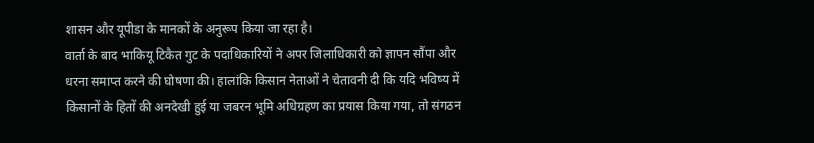शासन और यूपीडा के मानकों के अनुरूप किया जा रहा है।
वार्ता के बाद भाकियू टिकैत गुट के पदाधिकारियों ने अपर जिलाधिकारी को ज्ञापन सौंपा और धरना समाप्त करने की घोषणा की। हालांकि किसान नेताओं ने चेतावनी दी कि यदि भविष्य में किसानों के हितों की अनदेखी हुई या जबरन भूमि अधिग्रहण का प्रयास किया गया, तो संगठन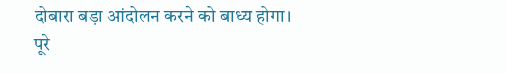दोबारा बड़ा आंदोलन करने को बाध्य होगा।
पूरे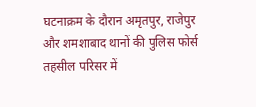घटनाक्रम के दौरान अमृतपुर, राजेपुर और शमशाबाद थानों की पुलिस फोर्स तहसील परिसर में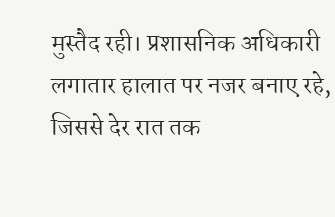मुस्तैद रही। प्रशासनिक अधिकारी लगातार हालात पर नजर बनाए रहे, जिससे देर रात तक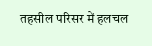तहसील परिसर में हलचल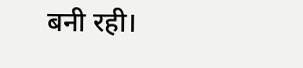बनी रही।